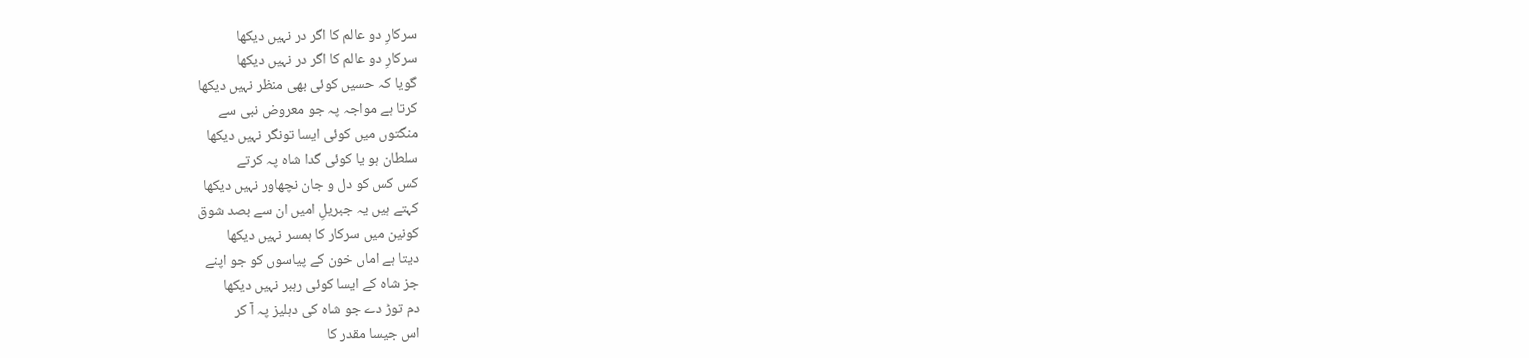سرکارِ دو عالم کا اگر در نہیں دیکھا
سرکارِ دو عالم کا اگر در نہیں دیکھا
گویا کہ حسیں کوئی بھی منظر نہیں دیکھا
کرتا ہے مواجہ پہ جو معروض نبی سے
منگتوں میں کوئی ایسا تونگر نہیں دیکھا
سلطان ہو یا کوئی گدا شاہ پہ کرتے
کس کس کو دل و جان نچھاور نہیں دیکھا
کہتے ہیں یہ جبریلِ امیں ان سے بصد شوق
کونین میں سرکار کا ہمسر نہیں دیکھا
دیتا ہے اماں خون کے پیاسوں کو جو اپنے
جز شاہ کے ایسا کوئی رہبر نہیں دیکھا
دم توڑ دے جو شاہ کی دہلیز پہ آ کر
اس جیسا مقدر کا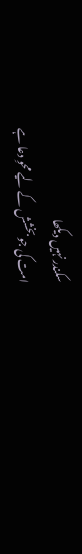سکندر نہیں دیکھا
امت کی جو بخشش کے لیے محوِ دعا ہے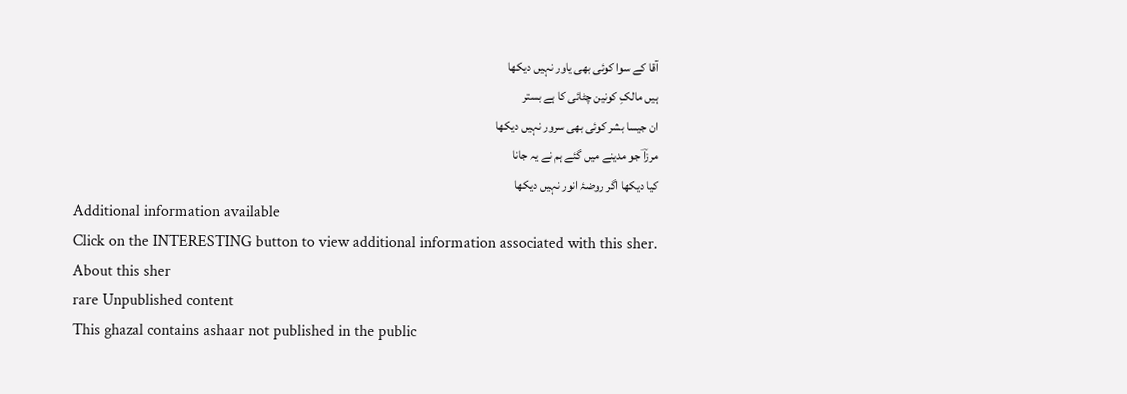آقا کے سوا کوئی بھی یاور نہیں دیکھا
ہیں مالکِ کونین چٹائی کا ہے بستر
ان جیسا بشر کوئی بھی سرور نہیں دیکھا
مرزاؔ جو مدینے میں گئے ہم نے یہ جانا
کیا دیکھا اگر روضۂ انور نہیں دیکھا
Additional information available
Click on the INTERESTING button to view additional information associated with this sher.
About this sher
rare Unpublished content
This ghazal contains ashaar not published in the public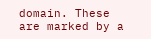domain. These are marked by a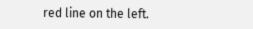red line on the left.